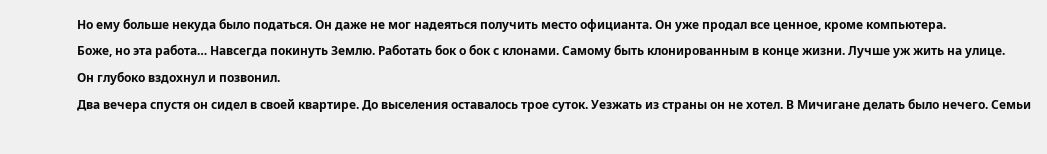Но ему больше некуда было податься. Он даже не мог надеяться получить место официанта. Он уже продал все ценное, кроме компьютера.
Боже, но эта работа… Навсегда покинуть Землю. Работать бок о бок с клонами. Самому быть клонированным в конце жизни. Лучше уж жить на улице.
Он глубоко вздохнул и позвонил.
Два вечера спустя он сидел в своей квартире. До выселения оставалось трое суток. Уезжать из страны он не хотел. В Мичигане делать было нечего. Семьи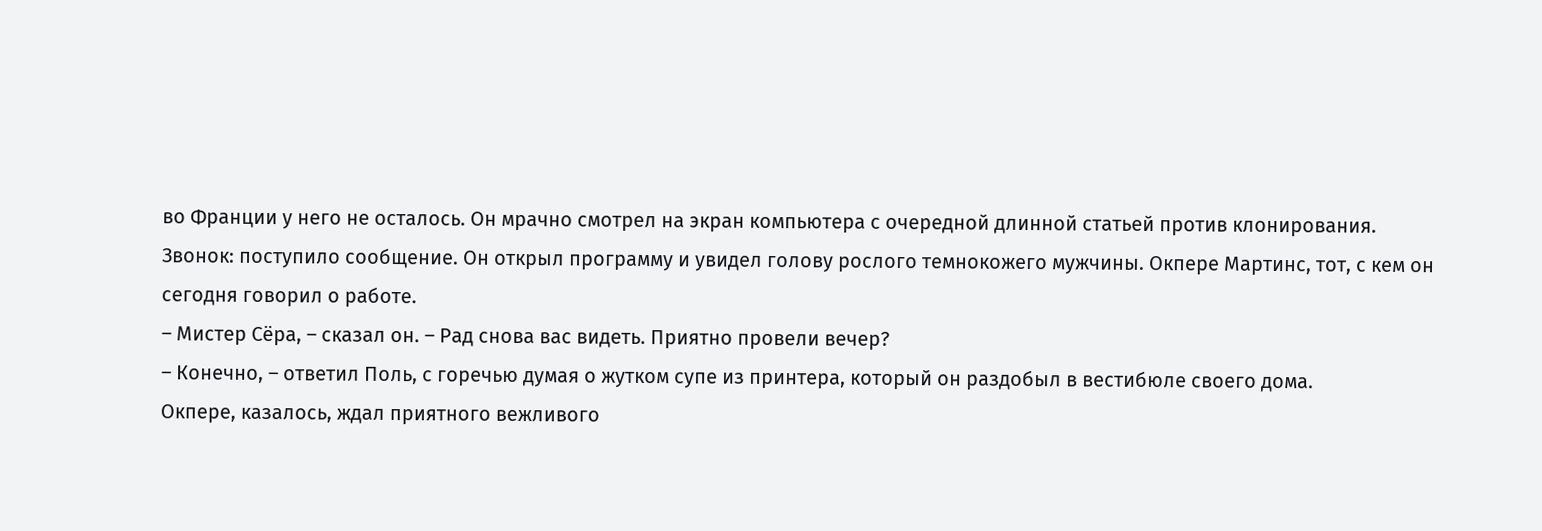во Франции у него не осталось. Он мрачно смотрел на экран компьютера с очередной длинной статьей против клонирования.
Звонок: поступило сообщение. Он открыл программу и увидел голову рослого темнокожего мужчины. Окпере Мартинс, тот, с кем он сегодня говорил о работе.
– Мистер Сёра, – сказал он. – Рад снова вас видеть. Приятно провели вечер?
– Конечно, – ответил Поль, с горечью думая о жутком супе из принтера, который он раздобыл в вестибюле своего дома.
Окпере, казалось, ждал приятного вежливого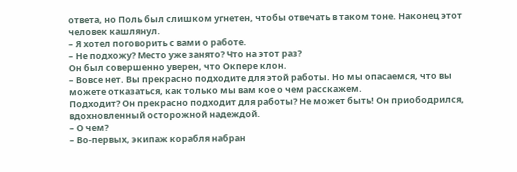ответа, но Поль был слишком угнетен, чтобы отвечать в таком тоне. Наконец этот человек кашлянул.
– Я хотел поговорить с вами о работе.
– Не подхожу? Место уже занято? Что на этот раз?
Он был совершенно уверен, что Окпере клон.
– Вовсе нет. Вы прекрасно подходите для этой работы. Но мы опасаемся, что вы можете отказаться, как только мы вам кое о чем расскажем.
Подходит? Он прекрасно подходит для работы? Не может быть! Он приободрился, вдохновленный осторожной надеждой.
– О чем?
– Во-первых, экипаж корабля набран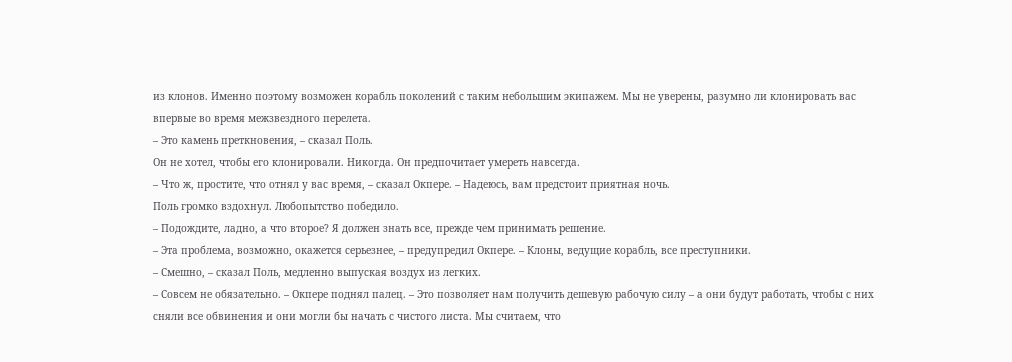из клонов. Именно поэтому возможен корабль поколений с таким небольшим экипажем. Мы не уверены, разумно ли клонировать вас впервые во время межзвездного перелета.
– Это камень преткновения, – сказал Поль.
Он не хотел, чтобы его клонировали. Никогда. Он предпочитает умереть навсегда.
– Что ж, простите, что отнял у вас время, – сказал Окпере. – Надеюсь, вам предстоит приятная ночь.
Поль громко вздохнул. Любопытство победило.
– Подождите, ладно, а что второе? Я должен знать все, прежде чем принимать решение.
– Эта проблема, возможно, окажется серьезнее, – предупредил Окпере. – Клоны, ведущие корабль, все преступники.
– Смешно, – сказал Поль, медленно выпуская воздух из легких.
– Совсем не обязательно. – Окпере поднял палец. – Это позволяет нам получить дешевую рабочую силу – а они будут работать, чтобы с них сняли все обвинения и они могли бы начать с чистого листа. Мы считаем, что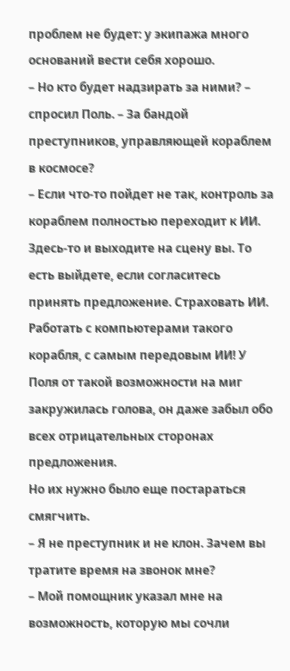проблем не будет: у экипажа много оснований вести себя хорошо.
– Но кто будет надзирать за ними? – спросил Поль. – За бандой преступников, управляющей кораблем в космосе?
– Если что-то пойдет не так, контроль за кораблем полностью переходит к ИИ. Здесь-то и выходите на сцену вы. То есть выйдете, если согласитесь принять предложение. Страховать ИИ.
Работать с компьютерами такого корабля, с самым передовым ИИ! У Поля от такой возможности на миг закружилась голова, он даже забыл обо всех отрицательных сторонах предложения.
Но их нужно было еще постараться смягчить.
– Я не преступник и не клон. Зачем вы тратите время на звонок мне?
– Мой помощник указал мне на возможность, которую мы сочли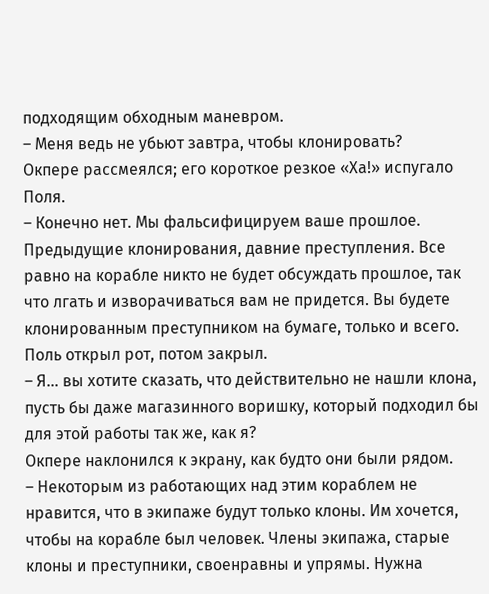подходящим обходным маневром.
– Меня ведь не убьют завтра, чтобы клонировать?
Окпере рассмеялся; его короткое резкое «Ха!» испугало Поля.
– Конечно нет. Мы фальсифицируем ваше прошлое. Предыдущие клонирования, давние преступления. Все равно на корабле никто не будет обсуждать прошлое, так что лгать и изворачиваться вам не придется. Вы будете клонированным преступником на бумаге, только и всего.
Поль открыл рот, потом закрыл.
– Я… вы хотите сказать, что действительно не нашли клона, пусть бы даже магазинного воришку, который подходил бы для этой работы так же, как я?
Окпере наклонился к экрану, как будто они были рядом.
– Некоторым из работающих над этим кораблем не нравится, что в экипаже будут только клоны. Им хочется, чтобы на корабле был человек. Члены экипажа, старые клоны и преступники, своенравны и упрямы. Нужна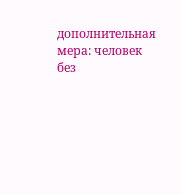дополнительная мера: человек без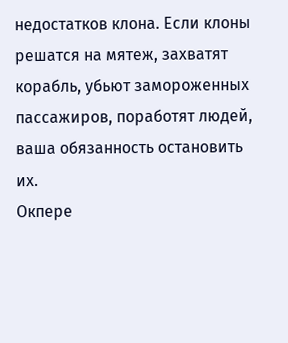недостатков клона. Если клоны решатся на мятеж, захватят корабль, убьют замороженных пассажиров, поработят людей, ваша обязанность остановить их.
Окпере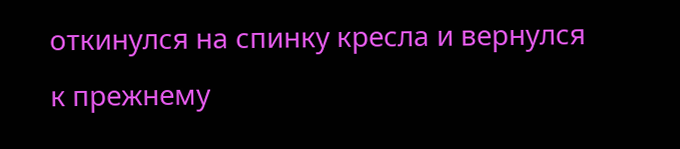откинулся на спинку кресла и вернулся к прежнему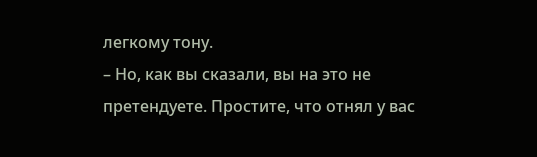легкому тону.
– Но, как вы сказали, вы на это не претендуете. Простите, что отнял у вас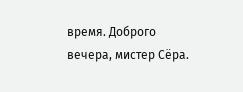время. Доброго вечера, мистер Сёра.